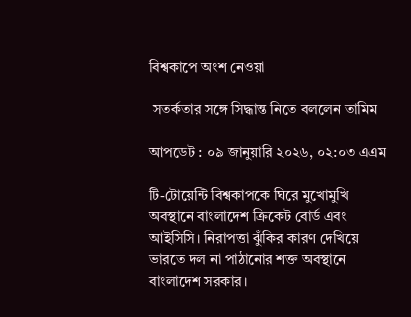বিশ্বকাপে অংশ নেওয়া

 সতর্কতার সঙ্গে সিদ্ধান্ত নিতে বললেন তামিম

আপডেট : ০৯ জানুয়ারি ২০২৬, ০২:০৩ এএম

টি-টোয়েন্টি বিশ্বকাপকে ঘিরে মুখোমুখি অবস্থানে বাংলাদেশ ক্রিকেট বোর্ড এবং আইসিসি। নিরাপত্তা ঝুঁকির কারণ দেখিয়ে ভারতে দল না পাঠানোর শক্ত অবস্থানে বাংলাদেশ সরকার।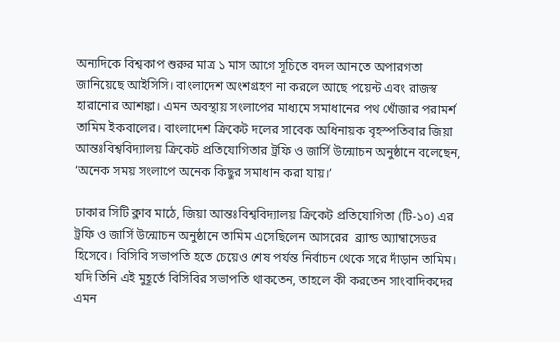অন্যদিকে বিশ্বকাপ শুরুর মাত্র ১ মাস আগে সূচিতে বদল আনতে অপারগতা জানিয়েছে আইসিসি। বাংলাদেশ অংশগ্রহণ না করলে আছে পয়েন্ট এবং রাজস্ব হারানোর আশঙ্কা। এমন অবস্থায় সংলাপের মাধ্যমে সমাধানের পথ খোঁজার পরামর্শ তামিম ইকবালের। বাংলাদেশ ক্রিকেট দলের সাবেক অধিনায়ক বৃহস্পতিবার জিয়া আন্তঃবিশ্ববিদ্যালয় ক্রিকেট প্রতিযোগিতার ট্রফি ও জার্সি উন্মোচন অনুষ্ঠানে বলেছেন, ‘অনেক সময় সংলাপে অনেক কিছুর সমাধান করা যায়।’

ঢাকার সিটি ক্লাব মাঠে, জিয়া আন্তঃবিশ্ববিদ্যালয় ক্রিকেট প্রতিযোগিতা (টি-১০) এর ট্রফি ও জার্সি উন্মোচন অনুষ্ঠানে তামিম এসেছিলেন আসরের  ব্র্যান্ড অ্যাম্বাসেডর হিসেবে। বিসিবি সভাপতি হতে চেয়েও শেষ পর্যন্ত নির্বাচন থেকে সরে দাঁড়ান তামিম। যদি তিনি এই মুহূর্তে বিসিবির সভাপতি থাকতেন, তাহলে কী করতেন সাংবাদিকদের এমন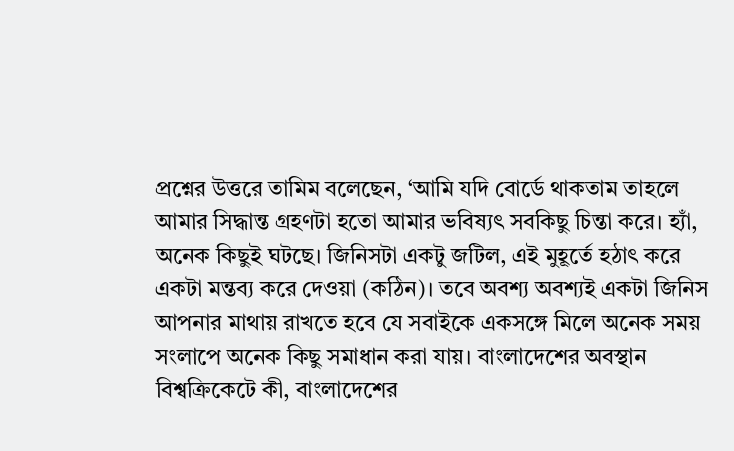প্রশ্নের উত্তরে তামিম বলেছেন, ‘আমি যদি বোর্ডে থাকতাম তাহলে আমার সিদ্ধান্ত গ্রহণটা হতো আমার ভবিষ্যৎ সবকিছু চিন্তা করে। হ্যাঁ, অনেক কিছুই ঘটছে। জিনিসটা একটু জটিল, এই মুহূর্তে হঠাৎ করে একটা মন্তব্য করে দেওয়া (কঠিন)। তবে অবশ্য অবশ্যই একটা জিনিস আপনার মাথায় রাখতে হবে যে সবাইকে একসঙ্গে মিলে অনেক সময় সংলাপে অনেক কিছু সমাধান করা যায়। বাংলাদেশের অবস্থান বিশ্বক্রিকেটে কী, বাংলাদেশের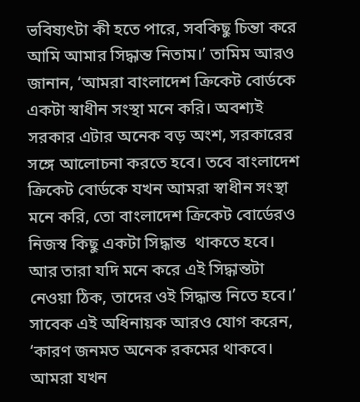ভবিষ্যৎটা কী হতে পারে, সবকিছু চিন্তা করে আমি আমার সিদ্ধান্ত নিতাম।’ তামিম আরও জানান, ‘আমরা বাংলাদেশ ক্রিকেট বোর্ডকে একটা স্বাধীন সংস্থা মনে করি। অবশ্যই সরকার এটার অনেক বড় অংশ, সরকারের সঙ্গে আলোচনা করতে হবে। তবে বাংলাদেশ ক্রিকেট বোর্ডকে যখন আমরা স্বাধীন সংস্থা মনে করি, তো বাংলাদেশ ক্রিকেট বোর্ডেরও নিজস্ব কিছু একটা সিদ্ধান্ত  থাকতে হবে। আর তারা যদি মনে করে এই সিদ্ধান্তটা নেওয়া ঠিক, তাদের ওই সিদ্ধান্ত নিতে হবে।’ সাবেক এই অধিনায়ক আরও যোগ করেন, ‘কারণ জনমত অনেক রকমের থাকবে। আমরা যখন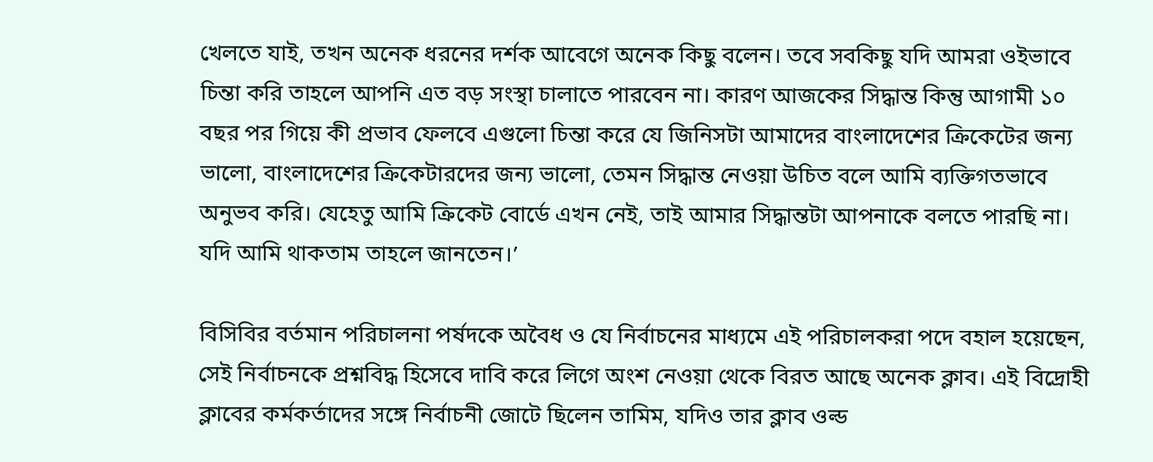খেলতে যাই, তখন অনেক ধরনের দর্শক আবেগে অনেক কিছু বলেন। তবে সবকিছু যদি আমরা ওইভাবে চিন্তা করি তাহলে আপনি এত বড় সংস্থা চালাতে পারবেন না। কারণ আজকের সিদ্ধান্ত কিন্তু আগামী ১০ বছর পর গিয়ে কী প্রভাব ফেলবে এগুলো চিন্তা করে যে জিনিসটা আমাদের বাংলাদেশের ক্রিকেটের জন্য ভালো, বাংলাদেশের ক্রিকেটারদের জন্য ভালো, তেমন সিদ্ধান্ত নেওয়া উচিত বলে আমি ব্যক্তিগতভাবে অনুভব করি। যেহেতু আমি ক্রিকেট বোর্ডে এখন নেই, তাই আমার সিদ্ধান্তটা আপনাকে বলতে পারছি না। যদি আমি থাকতাম তাহলে জানতেন।’

বিসিবির বর্তমান পরিচালনা পর্ষদকে অবৈধ ও যে নির্বাচনের মাধ্যমে এই পরিচালকরা পদে বহাল হয়েছেন, সেই নির্বাচনকে প্রশ্নবিদ্ধ হিসেবে দাবি করে লিগে অংশ নেওয়া থেকে বিরত আছে অনেক ক্লাব। এই বিদ্রোহী ক্লাবের কর্মকর্তাদের সঙ্গে নির্বাচনী জোটে ছিলেন তামিম, যদিও তার ক্লাব ওল্ড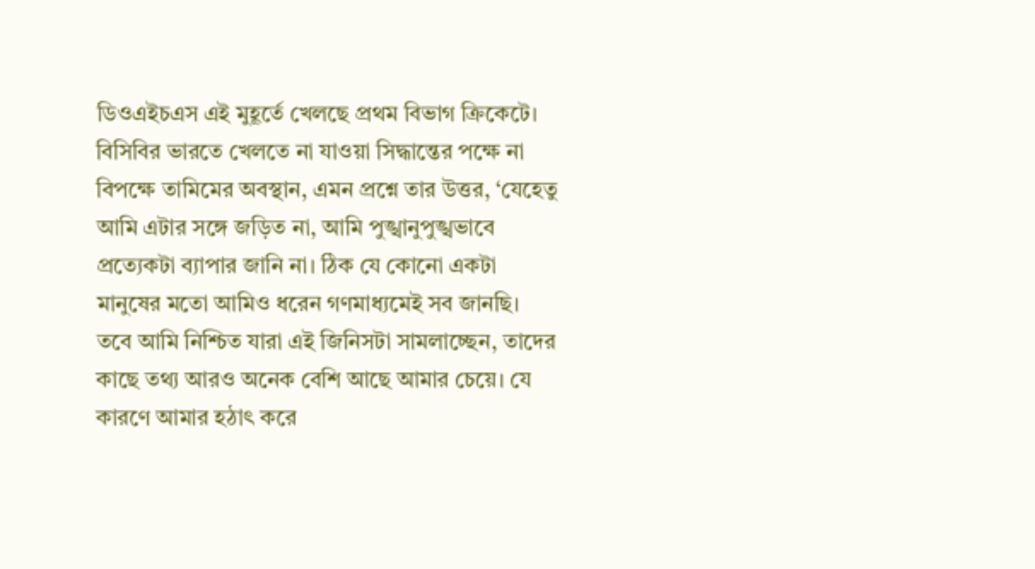ডিওএইচএস এই মুহূর্তে খেলছে প্রথম বিভাগ ক্রিকেটে। বিসিবির ভারতে খেলতে না যাওয়া সিদ্ধান্তের পক্ষে না বিপক্ষে তামিমের অবস্থান, এমন প্রশ্নে তার উত্তর, ‘যেহেতু আমি এটার সঙ্গে জড়িত না, আমি পুঙ্খানুপুঙ্খভাবে প্রত্যেকটা ব্যাপার জানি না। ঠিক যে কোনো একটা মানুষের মতো আমিও ধরেন গণমাধ্যমেই সব জানছি। তবে আমি নিশ্চিত যারা এই জিনিসটা সামলাচ্ছেন, তাদের কাছে তথ্য আরও অনেক বেশি আছে আমার চেয়ে। যে কারণে আমার হঠাৎ করে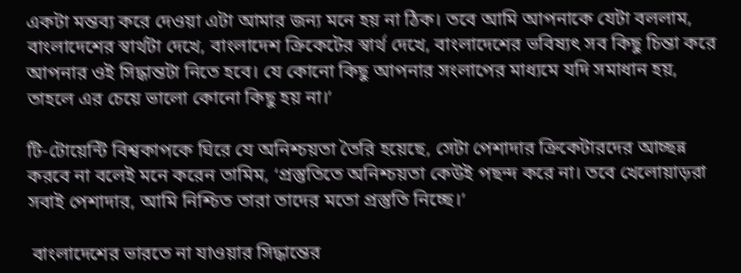একটা মন্তব্য করে দেওয়া এটা আমার জন্য মনে হয় না ঠিক। তবে আমি আপনাকে যেটা বললাম, বাংলাদেশের স্বার্থটা দেখে, বাংলাদেশ ক্রিকেটের স্বার্থ দেখে, বাংলাদেশের ভবিষ্যৎ সব কিছু চিন্তা করে আপনার ওই সিদ্ধান্তটা নিতে হবে। যে কোনো কিছু আপনার সংলাপের মাধ্যমে যদি সমাধান হয়, তাহলে এর চেয়ে ভালো কোনো কিছু হয় না।’

টি-টোয়েন্টি বিশ্বকাপকে ঘিরে যে অনিশ্চয়তা তৈরি হয়েছে, সেটা পেশাদার ক্রিকেটারদের আচ্ছন্ন করবে না বলেই মনে করেন তামিম, ‘প্রস্তুতিতে অনিশ্চয়তা কেউই পছন্দ করে না। তবে খেলোয়াড়রা সবাই পেশাদার, আমি নিশ্চিত তারা তাদের মতো প্রস্তুতি নিচ্ছে।’

 বাংলাদেশের ভারতে না যাওয়ার সিদ্ধান্তের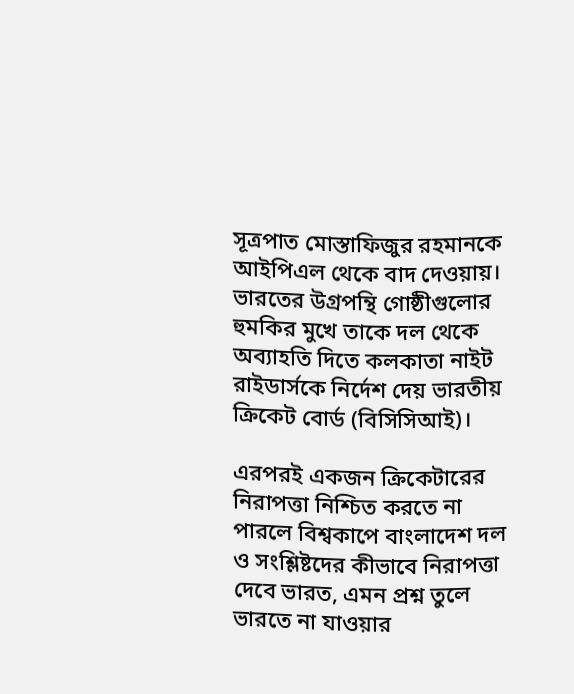সূত্রপাত মোস্তাফিজুর রহমানকে আইপিএল থেকে বাদ দেওয়ায়। ভারতের উগ্রপন্থি গোষ্ঠীগুলোর হুমকির মুখে তাকে দল থেকে অব্যাহতি দিতে কলকাতা নাইট রাইডার্সকে নির্দেশ দেয় ভারতীয় ক্রিকেট বোর্ড (বিসিসিআই)।

এরপরই একজন ক্রিকেটারের নিরাপত্তা নিশ্চিত করতে না পারলে বিশ্বকাপে বাংলাদেশ দল ও সংশ্লিষ্টদের কীভাবে নিরাপত্তা দেবে ভারত, এমন প্রশ্ন তুলে ভারতে না যাওয়ার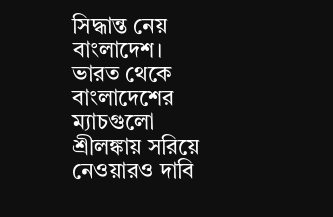সিদ্ধান্ত নেয় বাংলাদেশ। ভারত থেকে বাংলাদেশের ম্যাচগুলো শ্রীলঙ্কায় সরিয়ে নেওয়ারও দাবি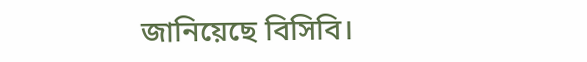জানিয়েছে বিসিবি।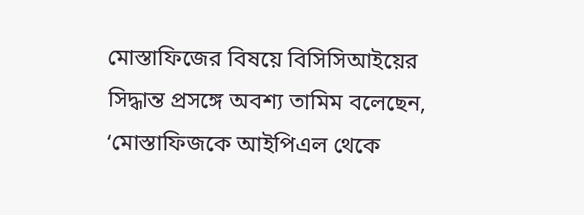মোস্তাফিজের বিষয়ে বিসিসিআইয়ের সিদ্ধান্ত প্রসঙ্গে অবশ্য তামিম বলেছেন, ‘মোস্তাফিজকে আইপিএল থেকে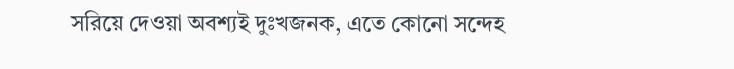সরিয়ে দেওয়া অবশ্যই দুঃখজনক, এতে কোনো সন্দেহ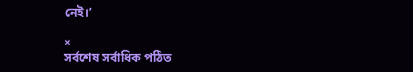নেই।’

×
সর্বশেষ সর্বাধিক পঠিত